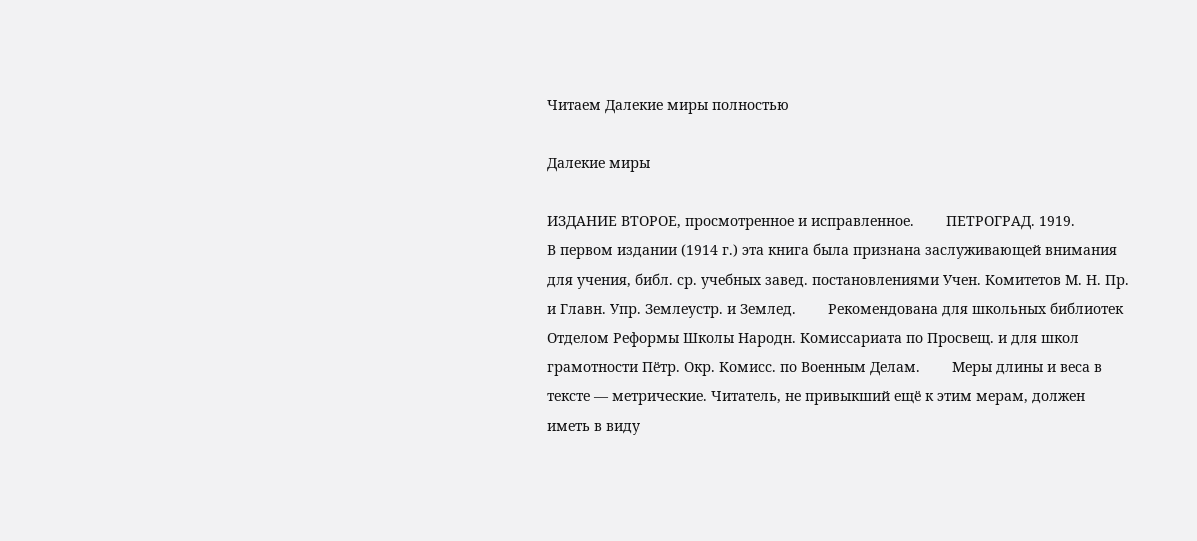Читаем Далекие миры полностью

Далекие миры

ИЗДАНИЕ ВТОРОЕ, просмотренное и исправленное.        ПЕТРОГРАД. 1919.               В первом издании (1914 г.) эта книга была признана заслуживающей внимания для учения, библ. ср. учебных завед. постановлениями Учен. Комитетов М. Н. Пр. и Главн. Упр. Землеустр. и Землед.        Рекомендована для школьных библиотек Отделом Реформы Школы Народн. Комиссариата по Просвещ. и для школ грамотности Пётр. Окр. Комисс. по Военным Делам.        Меры длины и веса в тексте — метрические. Читатель, не привыкший ещё к этим мерам, должен иметь в виду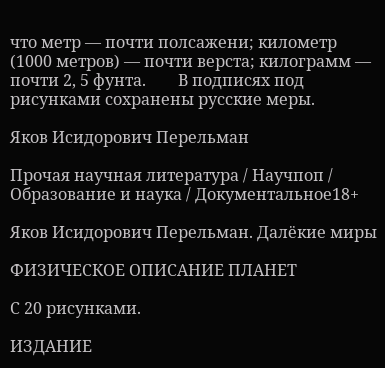что метр — почти полсажени; километр (1000 метров) — почти верста; килограмм — почти 2, 5 фунта.        В подписях под рисунками сохранены русские меры.

Яков Исидорович Перельман

Прочая научная литература / Научпоп / Образование и наука / Документальное18+

Яков Исидорович Перельман. Далёкие миры

ФИЗИЧЕСКОЕ ОПИСАНИЕ ПЛАНЕТ

С 20 рисунками.

ИЗДАНИЕ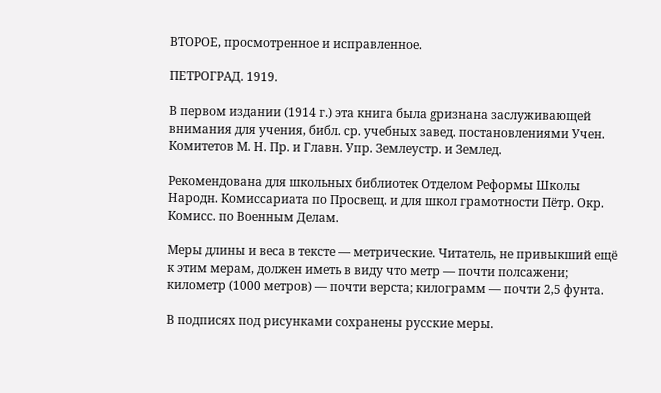ВТОРОЕ, просмотренное и исправленное.

ПЕТРОГРАД. 1919.

В первом издании (1914 г.) эта книга была gризнана заслуживающей внимания для учения, библ. ср. учебных завед. постановлениями Учен. Комитетов М. Н. Пр. и Главн. Упр. Землеустр. и Землед.

Рекомендована для школьных библиотек Отделом Реформы Школы Народн. Комиссариата по Просвещ. и для школ грамотности Пётр. Окр. Комисс. по Военным Делам.

Меры длины и веса в тексте — метрические. Читатель, не привыкший ещё к этим мерам, должен иметь в виду что метр — почти полсажени; километр (1000 метров) — почти верста; килограмм — почти 2,5 фунта.

В подписях под рисунками сохранены русские меры.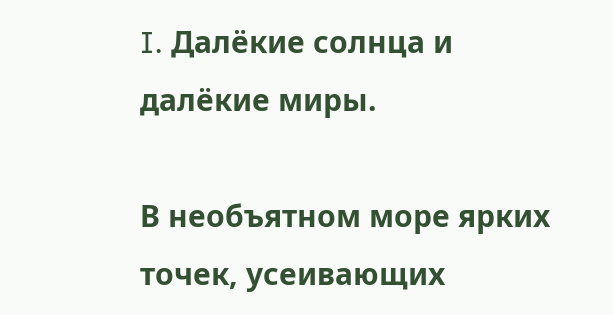I. Далёкие солнца и далёкие миры.

В необъятном море ярких точек, усеивающих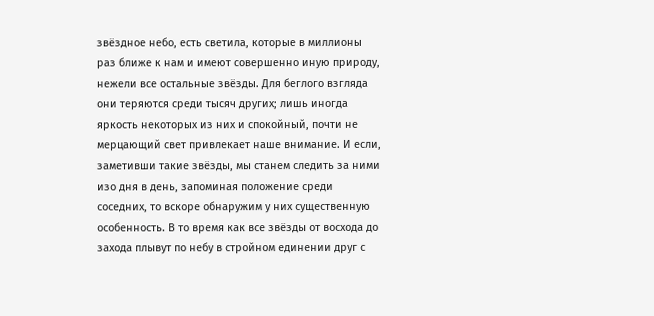звёздное небо, есть светила, которые в миллионы раз ближе к нам и имеют совершенно иную природу, нежели все остальные звёзды. Для беглого взгляда они теряются среди тысяч других; лишь иногда яркость некоторых из них и спокойный, почти не мерцающий свет привлекает наше внимание. И если, заметивши такие звёзды, мы станем следить за ними изо дня в день, запоминая положение среди соседних, то вскоре обнаружим у них существенную особенность. В то время как все звёзды от восхода до захода плывут по небу в стройном единении друг с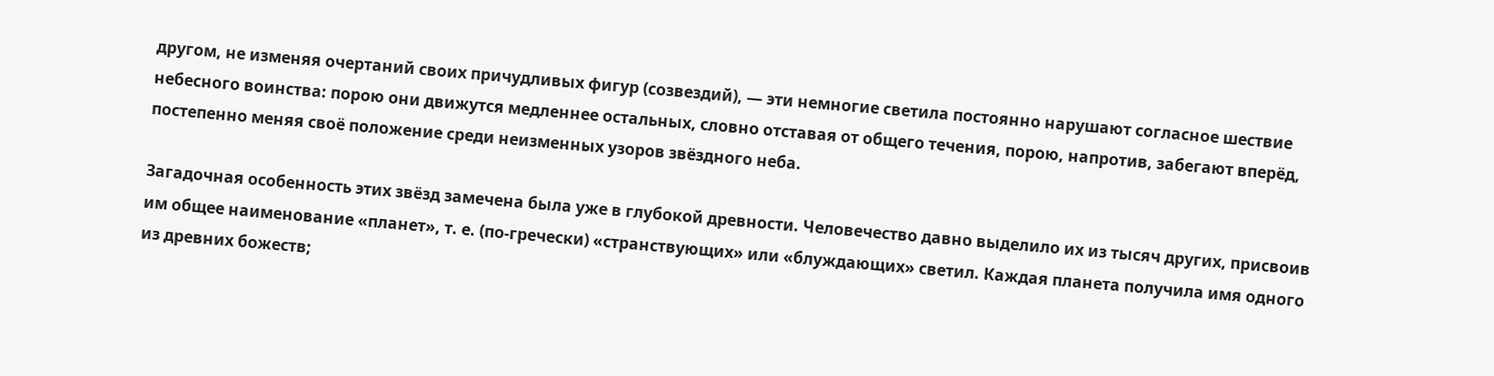другом, не изменяя очертаний своих причудливых фигур (созвездий), — эти немногие светила постоянно нарушают согласное шествие небесного воинства: порою они движутся медленнее остальных, словно отставая от общего течения, порою, напротив, забегают вперёд, постепенно меняя своё положение среди неизменных узоров звёздного неба.

Загадочная особенность этих звёзд замечена была уже в глубокой древности. Человечество давно выделило их из тысяч других, присвоив им общее наименование «планет», т. е. (по-гречески) «странствующих» или «блуждающих» светил. Каждая планета получила имя одного из древних божеств;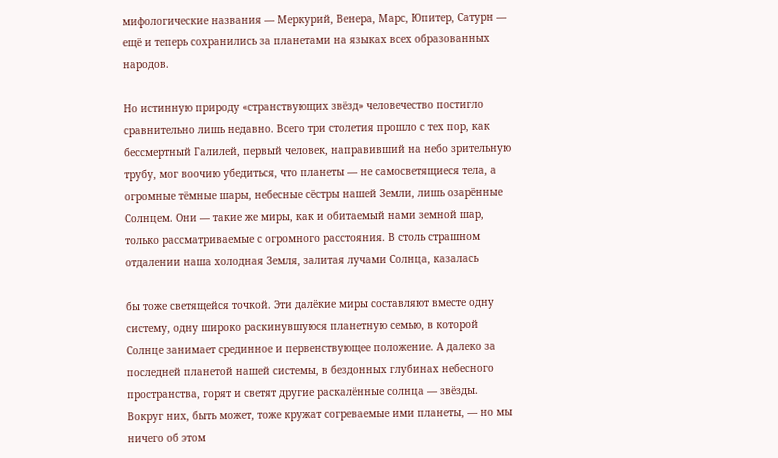мифологические названия — Меркурий, Венера, Марс, Юпитер, Сатурн — ещё и теперь сохранились за планетами на языках всех образованных народов.

Но истинную природу «странствующих звёзд» человечество постигло сравнительно лишь недавно. Всего три столетия прошло с тех пор, как бессмертный Галилей, первый человек, направивший на небо зрительную трубу, мог воочию убедиться, что планеты — не самосветящиеся тела, а огромные тёмные шары, небесные сёстры нашей Земли, лишь озарённые Солнцем. Они — такие же миры, как и обитаемый нами земной шар, только рассматриваемые с огромного расстояния. В столь страшном отдалении наша холодная Земля, залитая лучами Солнца, казалась

бы тоже светящейся точкой. Эти далёкие миры составляют вместе одну систему, одну широко раскинувшуюся планетную семью, в которой Солнце занимает срединное и первенствующее положение. А далеко за последней планетой нашей системы, в бездонных глубинах небесного пространства, горят и светят другие раскалённые солнца — звёзды. Вокруг них, быть может, тоже кружат согреваемые ими планеты, — но мы ничего об этом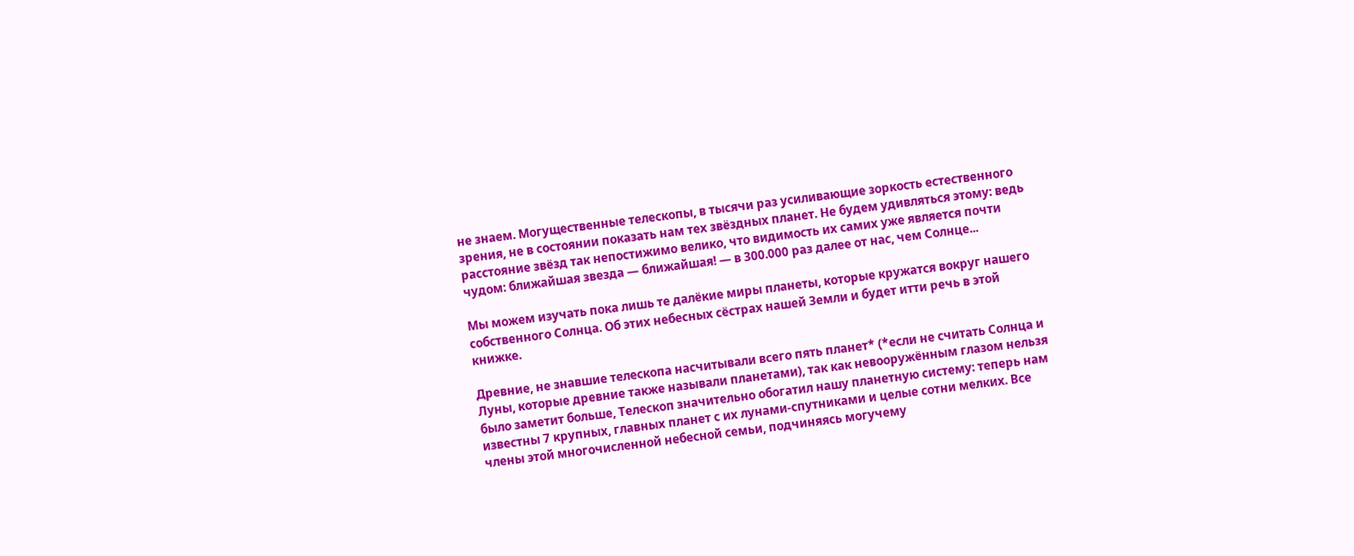не знаем. Могущественные телескопы, в тысячи раз усиливающие зоркость естественного зрения, не в состоянии показать нам тех звёздных планет. Не будем удивляться этому: ведь расстояние звёзд так непостижимо велико, что видимость их самих уже является почти чудом: ближайшая звезда — ближайшая! — в 300.000 раз далее от нас, чем Солнце...

Мы можем изучать пока лишь те далёкие миры планеты, которые кружатся вокруг нашего собственного Солнца. Об этих небесных сёстрах нашей Земли и будет итти речь в этой книжке.

Древние, не знавшие телескопа насчитывали всего пять планет* (*если не считать Солнца и Луны, которые древние также называли планетами), так как невооружённым глазом нельзя было заметит больше, Телескоп значительно обогатил нашу планетную систему: теперь нам известны 7 крупных, главных планет с их лунами-спутниками и целые сотни мелких. Все члены этой многочисленной небесной семьи, подчиняясь могучему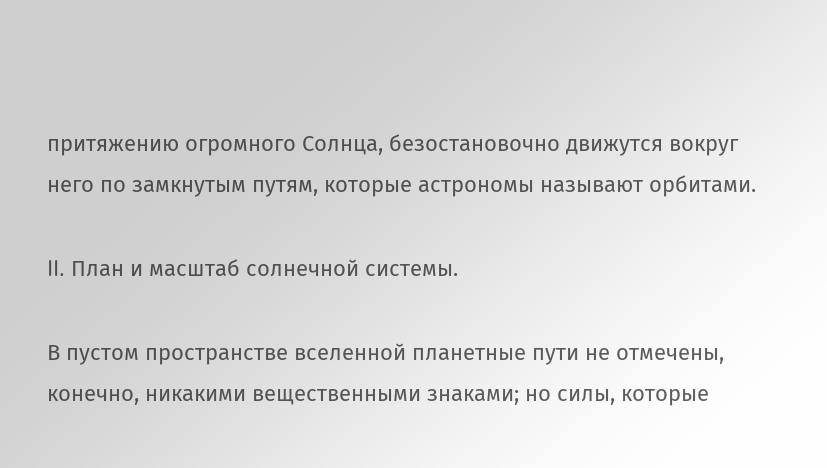притяжению огромного Солнца, безостановочно движутся вокруг него по замкнутым путям, которые астрономы называют орбитами.

II. План и масштаб солнечной системы.

В пустом пространстве вселенной планетные пути не отмечены, конечно, никакими вещественными знаками; но силы, которые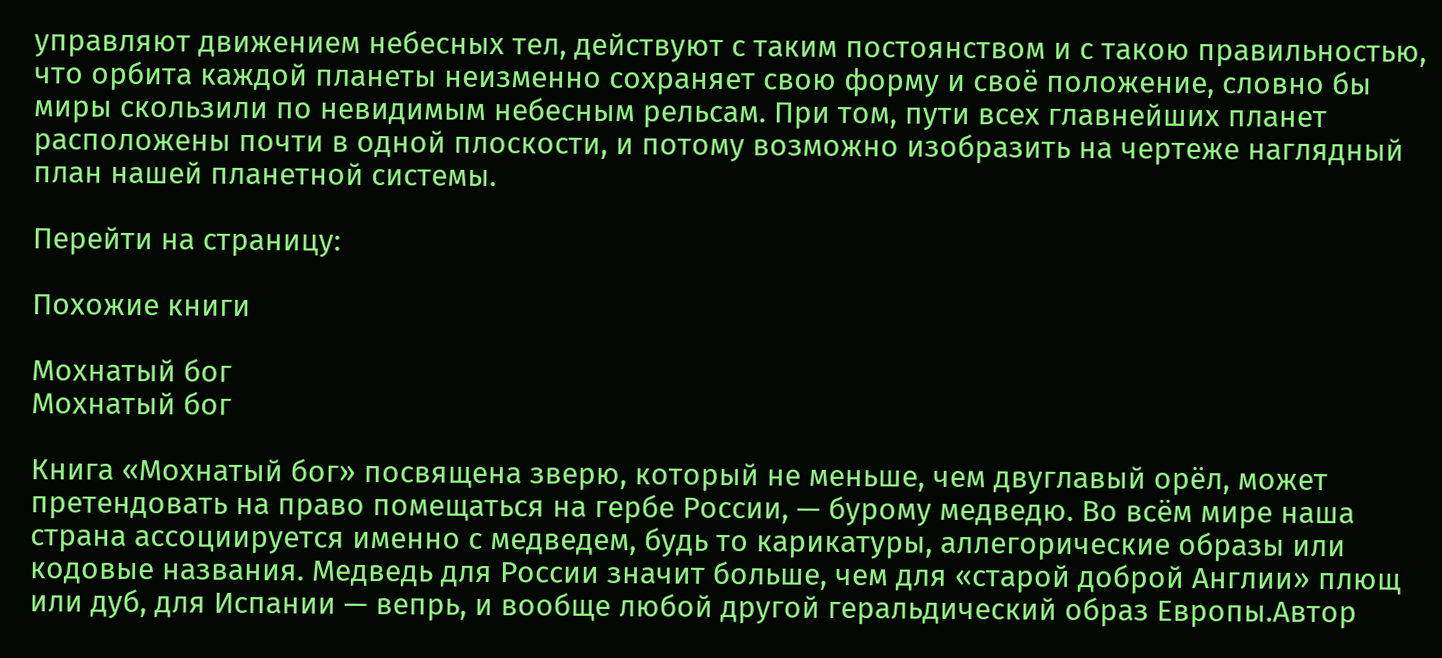управляют движением небесных тел, действуют с таким постоянством и с такою правильностью, что орбита каждой планеты неизменно сохраняет свою форму и своё положение, словно бы миры скользили по невидимым небесным рельсам. При том, пути всех главнейших планет расположены почти в одной плоскости, и потому возможно изобразить на чертеже наглядный план нашей планетной системы.

Перейти на страницу:

Похожие книги

Мохнатый бог
Мохнатый бог

Книга «Мохнатый бог» посвящена зверю, который не меньше, чем двуглавый орёл, может претендовать на право помещаться на гербе России, — бурому медведю. Во всём мире наша страна ассоциируется именно с медведем, будь то карикатуры, аллегорические образы или кодовые названия. Медведь для России значит больше, чем для «старой доброй Англии» плющ или дуб, для Испании — вепрь, и вообще любой другой геральдический образ Европы.Автор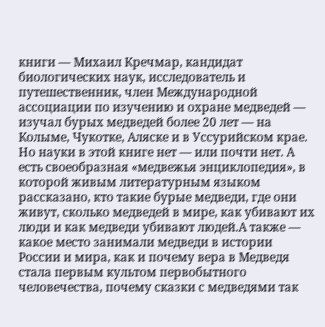книги — Михаил Кречмар, кандидат биологических наук, исследователь и путешественник, член Международной ассоциации по изучению и охране медведей — изучал бурых медведей более 20 лет — на Колыме, Чукотке, Аляске и в Уссурийском крае. Но науки в этой книге нет — или почти нет. А есть своеобразная «медвежья энциклопедия», в которой живым литературным языком рассказано, кто такие бурые медведи, где они живут, сколько медведей в мире, как убивают их люди и как медведи убивают людей.А также — какое место занимали медведи в истории России и мира, как и почему вера в Медведя стала первым культом первобытного человечества, почему сказки с медведями так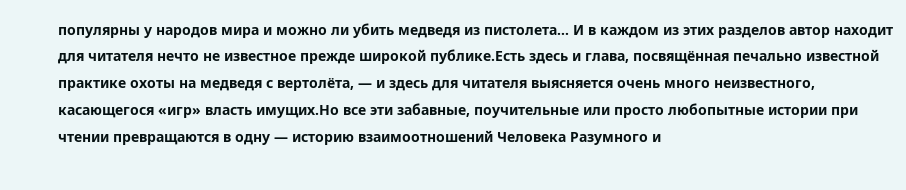популярны у народов мира и можно ли убить медведя из пистолета… И в каждом из этих разделов автор находит для читателя нечто не известное прежде широкой публике.Есть здесь и глава, посвящённая печально известной практике охоты на медведя с вертолёта, — и здесь для читателя выясняется очень много неизвестного, касающегося «игр» власть имущих.Но все эти забавные, поучительные или просто любопытные истории при чтении превращаются в одну — историю взаимоотношений Человека Разумного и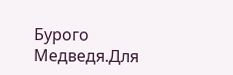Бурого Медведя.Для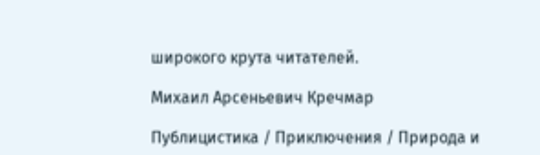широкого крута читателей.

Михаил Арсеньевич Кречмар

Публицистика / Приключения / Природа и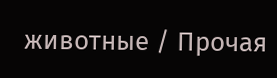животные / Прочая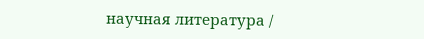научная литература /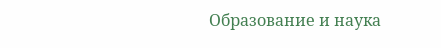Образование и наука